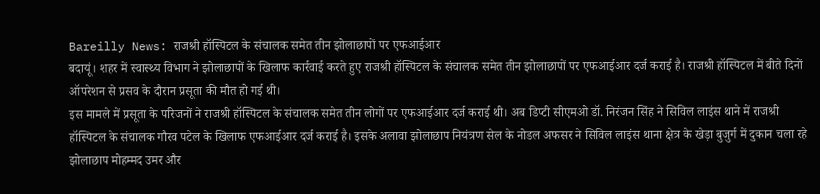Bareilly News: राजश्री हॉस्पिटल के संचालक समेत तीन झोलाछापों पर एफआईआर
बदायूं। शहर में स्वास्थ्य विभाग ने झोलाछापों के खिलाफ कार्रवाई करते हुए राजश्री हॉस्पिटल के संचालक समेत तीन झोलाछापों पर एफआईआर दर्ज कराई है। राजश्री हॉस्पिटल में बीते दिनों ऑपरेशन से प्रसव के दौरान प्रसूता की मौत हो गई थी।
इस मामले में प्रसूता के परिजनों ने राजश्री हॉस्पिटल के संचालक समेत तीन लोगों पर एफआईआर दर्ज कराई थी। अब डिप्टी सीएमओ डॉ. निरंजन सिंह ने सिविल लाइंस थाने में राजश्री हॉस्पिटल के संचालक गौरव पटेल के खिलाफ एफआईआर दर्ज कराई है। इसके अलावा झोलाछाप नियंत्रण सेल के नोडल अफसर ने सिविल लाइंस थाना क्षेत्र के खेड़ा बुजुर्ग में दुकान चला रहे झोलाछाप मोहम्मद उमर और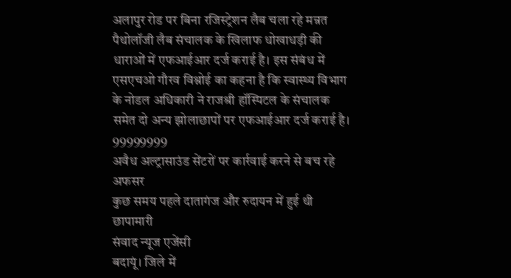अलापुर रोड पर बिना रजिस्ट्रेशन लैब चला रहे मन्नत पैथोलॉजी लैब संचालक के खिलाफ धोखाधड़ी की धाराओं में एफआईआर दर्ज कराई है। इस संबंध में एसएचओ गौरव विश्नोई का कहना है कि स्वास्थ्य विभाग के नोडल अधिकारी ने राजश्री हॉस्पिटल के संचालक समेत दो अन्य झोलाछापों पर एफआईआर दर्ज कराई है।
99999999
अवैध अल्ट्रासाउंड सेंटरों पर कार्रवाई करने से बच रहे अफसर
कुछ समय पहले दातागंज और रुदायन में हुई थी छापामारी
संवाद न्यूज एजेंसी
बदायूं। जिले में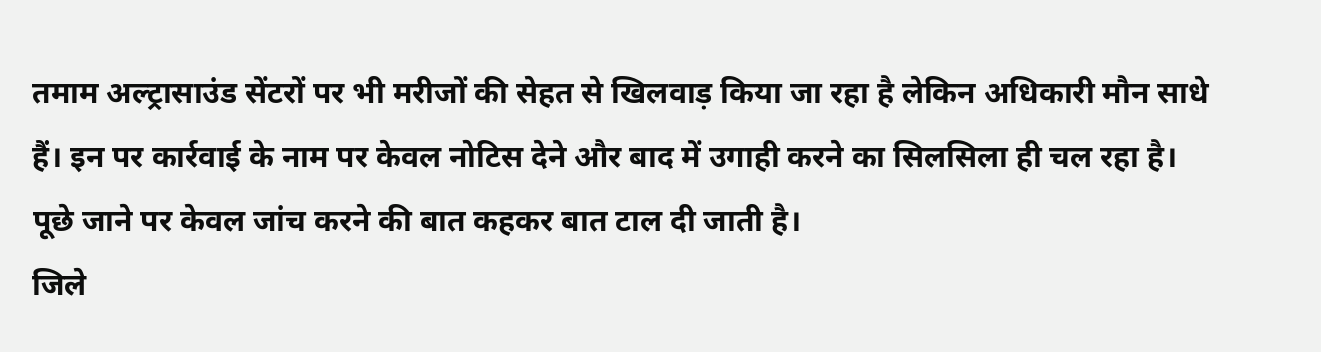तमाम अल्ट्रासाउंड सेंटरों पर भी मरीजों की सेहत से खिलवाड़ किया जा रहा है लेकिन अधिकारी मौन साधे हैं। इन पर कार्रवाई के नाम पर केवल नोटिस देने और बाद में उगाही करने का सिलसिला ही चल रहा है। पूछे जाने पर केवल जांच करने की बात कहकर बात टाल दी जाती है।
जिले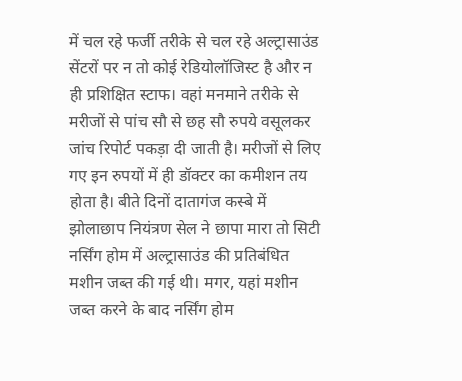में चल रहे फर्जी तरीके से चल रहे अल्ट्रासाउंड सेंटरों पर न तो कोई रेडियोलॉजिस्ट है और न ही प्रशिक्षित स्टाफ। वहां मनमाने तरीके से मरीजों से पांच सौ से छह सौ रुपये वसूलकर जांच रिपोर्ट पकड़ा दी जाती है। मरीजों से लिए गए इन रुपयों में ही डॉक्टर का कमीशन तय होता है। बीते दिनों दातागंज कस्बे में झोलाछाप नियंत्रण सेल ने छापा मारा तो सिटी नर्सिंग होम में अल्ट्रासाउंड की प्रतिबंधित मशीन जब्त की गई थी। मगर, यहां मशीन जब्त करने के बाद नर्सिंग होम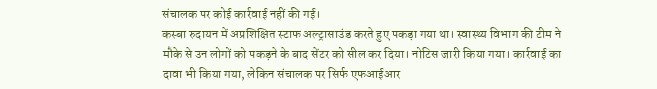संचालक पर कोई कार्रवाई नहीं की गई।
कस्बा रुदायन में अप्रशिक्षित स्टाफ अल्ट्रासाउंड करते हुए पकड़ा गया था। स्वास्थ्य विभाग की टीम ने मौके से उन लोगों को पकड़ने के बाद सेंटर को सील कर दिया। नोटिस जारी किया गया। कार्रवाई का दावा भी किया गया, लेकिन संचालक पर सिर्फ एफआईआर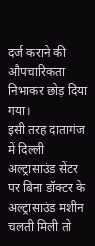दर्ज कराने की औपचारिकता निभाकर छोड़ दिया गया।
इसी तरह दातागंज में दिल्ली अल्ट्रासाउंड सेंटर पर बिना डॉक्टर के अल्ट्रासाउंड मशीन चलती मिली तो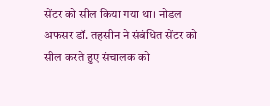सेंटर को सील किया गया था। नोडल अफसर डॉ. तहसीन ने संबंधित सेंटर को सील करते हुए संचालक को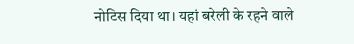नोटिस दिया था। यहां बरेली के रहने वाले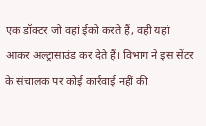एक डॉक्टर जो वहां ईको करते हैं, वही यहां आकर अल्ट्रासाउंड कर देते हैं। विभाग ने इस सेंटर के संचालक पर कोई कार्रवाई नहीं की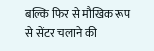बल्कि फिर से मौखिक रूप से सेंटर चलाने की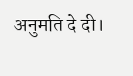अनुमति दे दी।